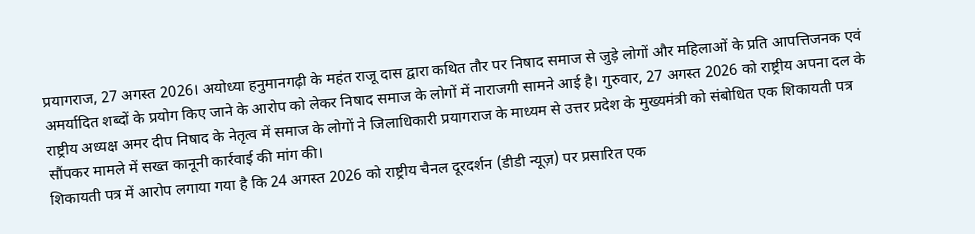प्रयागराज, 27 अगस्त 2026। अयोध्या हनुमानगढ़ी के महंत राजू दास द्वारा कथित तौर पर निषाद समाज से जुड़े लोगों और महिलाओं के प्रति आपत्तिजनक एवं अमर्यादित शब्दों के प्रयोग किए जाने के आरोप को लेकर निषाद समाज के लोगों में नाराजगी सामने आई है। गुरुवार, 27 अगस्त 2026 को राष्ट्रीय अपना दल के राष्ट्रीय अध्यक्ष अमर दीप निषाद के नेतृत्व में समाज के लोगों ने जिलाधिकारी प्रयागराज के माध्यम से उत्तर प्रदेश के मुख्यमंत्री को संबोधित एक शिकायती पत्र सौंपकर मामले में सख्त कानूनी कार्रवाई की मांग की।
शिकायती पत्र में आरोप लगाया गया है कि 24 अगस्त 2026 को राष्ट्रीय चैनल दूरदर्शन (डीडी न्यूज़) पर प्रसारित एक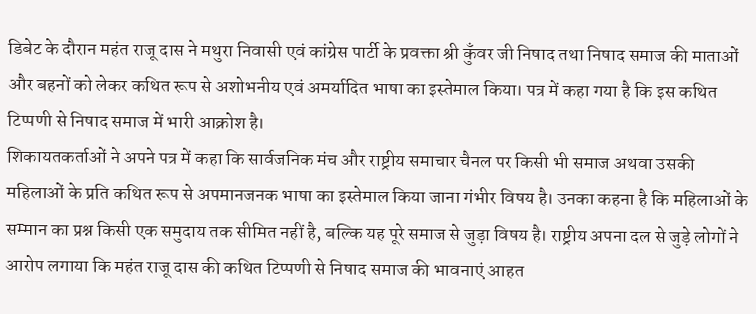डिबेट के दौरान महंत राजू दास ने मथुरा निवासी एवं कांग्रेस पार्टी के प्रवक्ता श्री कुँवर जी निषाद तथा निषाद समाज की माताओं और बहनों को लेकर कथित रूप से अशोभनीय एवं अमर्यादित भाषा का इस्तेमाल किया। पत्र में कहा गया है कि इस कथित टिप्पणी से निषाद समाज में भारी आक्रोश है।
शिकायतकर्ताओं ने अपने पत्र में कहा कि सार्वजनिक मंच और राष्ट्रीय समाचार चैनल पर किसी भी समाज अथवा उसकी महिलाओं के प्रति कथित रूप से अपमानजनक भाषा का इस्तेमाल किया जाना गंभीर विषय है। उनका कहना है कि महिलाओं के सम्मान का प्रश्न किसी एक समुदाय तक सीमित नहीं है, बल्कि यह पूरे समाज से जुड़ा विषय है। राष्ट्रीय अपना दल से जुड़े लोगों ने आरोप लगाया कि महंत राजू दास की कथित टिप्पणी से निषाद समाज की भावनाएं आहत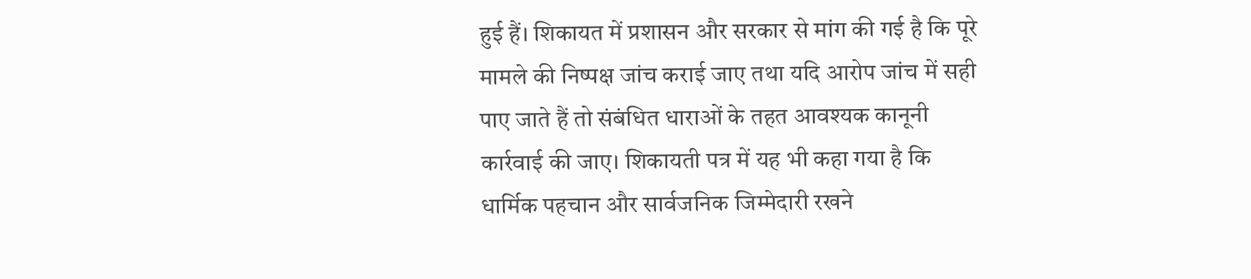हुई हैं। शिकायत में प्रशासन और सरकार से मांग की गई है कि पूरे मामले की निष्पक्ष जांच कराई जाए तथा यदि आरोप जांच में सही पाए जाते हैं तो संबंधित धाराओं के तहत आवश्यक कानूनी कार्रवाई की जाए। शिकायती पत्र में यह भी कहा गया है कि धार्मिक पहचान और सार्वजनिक जिम्मेदारी रखने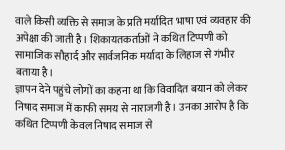वाले किसी व्यक्ति से समाज के प्रति मर्यादित भाषा एवं व्यवहार की अपेक्षा की जाती है। शिकायतकर्ताओं ने कथित टिप्पणी को सामाजिक सौहार्द और सार्वजनिक मर्यादा के लिहाज से गंभीर बताया है।
ज्ञापन देने पहुंचे लोगों का कहना था कि विवादित बयान को लेकर निषाद समाज में काफी समय से नाराजगी है। उनका आरोप है कि कथित टिप्पणी केवल निषाद समाज से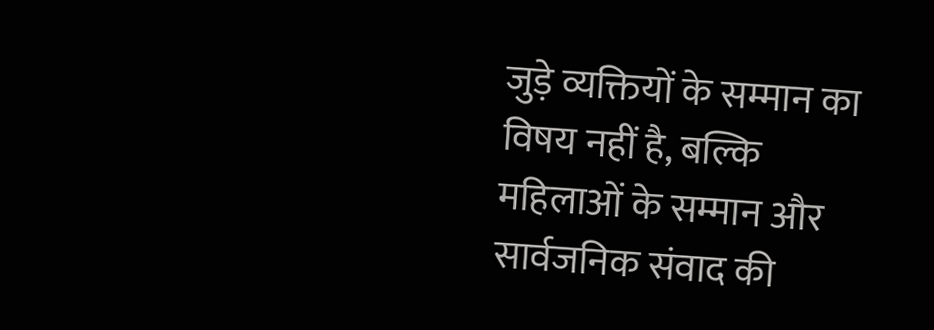जुड़े व्यक्तियों के सम्मान का विषय नहीं है, बल्कि महिलाओं के सम्मान और सार्वजनिक संवाद की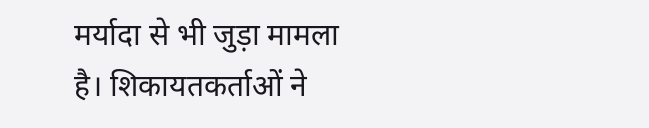मर्यादा से भी जुड़ा मामला है। शिकायतकर्ताओं ने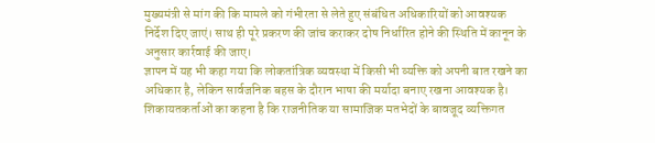मुख्यमंत्री से मांग की कि मामले को गंभीरता से लेते हुए संबंधित अधिकारियों को आवश्यक निर्देश दिए जाएं। साथ ही पूरे प्रकरण की जांच कराकर दोष निर्धारित होने की स्थिति में कानून के अनुसार कार्रवाई की जाए।
ज्ञापन में यह भी कहा गया कि लोकतांत्रिक व्यवस्था में किसी भी व्यक्ति को अपनी बात रखने का अधिकार है, लेकिन सार्वजनिक बहस के दौरान भाषा की मर्यादा बनाए रखना आवश्यक है। शिकायतकर्ताओं का कहना है कि राजनीतिक या सामाजिक मतभेदों के बावजूद व्यक्तिगत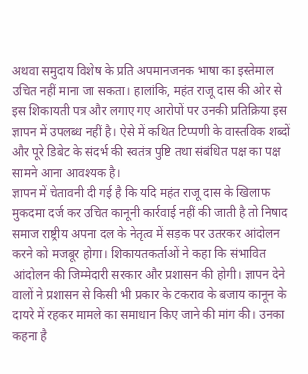अथवा समुदाय विशेष के प्रति अपमानजनक भाषा का इस्तेमाल उचित नहीं माना जा सकता। हालांकि, महंत राजू दास की ओर से इस शिकायती पत्र और लगाए गए आरोपों पर उनकी प्रतिक्रिया इस ज्ञापन में उपलब्ध नहीं है। ऐसे में कथित टिप्पणी के वास्तविक शब्दों और पूरे डिबेट के संदर्भ की स्वतंत्र पुष्टि तथा संबंधित पक्ष का पक्ष सामने आना आवश्यक है।
ज्ञापन में चेतावनी दी गई है कि यदि महंत राजू दास के खिलाफ मुकदमा दर्ज कर उचित कानूनी कार्रवाई नहीं की जाती है तो निषाद समाज राष्ट्रीय अपना दल के नेतृत्व में सड़क पर उतरकर आंदोलन करने को मजबूर होगा। शिकायतकर्ताओं ने कहा कि संभावित आंदोलन की जिम्मेदारी सरकार और प्रशासन की होगी। ज्ञापन देने वालों ने प्रशासन से किसी भी प्रकार के टकराव के बजाय कानून के दायरे में रहकर मामले का समाधान किए जाने की मांग की। उनका कहना है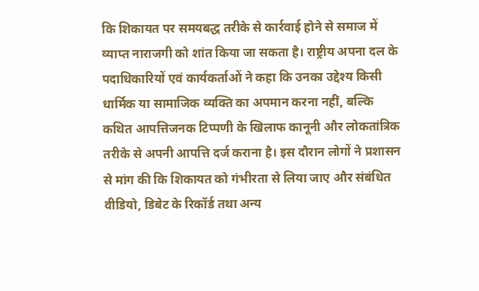कि शिकायत पर समयबद्ध तरीके से कार्रवाई होने से समाज में व्याप्त नाराजगी को शांत किया जा सकता है। राष्ट्रीय अपना दल के पदाधिकारियों एवं कार्यकर्ताओं ने कहा कि उनका उद्देश्य किसी धार्मिक या सामाजिक व्यक्ति का अपमान करना नहीं, बल्कि कथित आपत्तिजनक टिप्पणी के खिलाफ कानूनी और लोकतांत्रिक तरीके से अपनी आपत्ति दर्ज कराना है। इस दौरान लोगों ने प्रशासन से मांग की कि शिकायत को गंभीरता से लिया जाए और संबंधित वीडियो, डिबेट के रिकॉर्ड तथा अन्य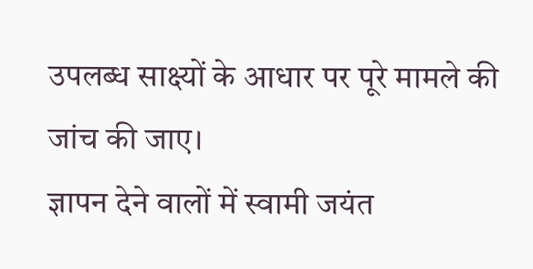उपलब्ध साक्ष्यों के आधार पर पूरे मामले की जांच की जाए।
ज्ञापन देने वालों में स्वामी जयंत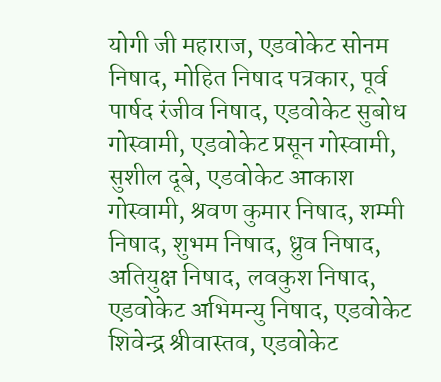योगी जी महाराज, एडवोकेट सोनम निषाद, मोहित निषाद पत्रकार, पूर्व पार्षद रंजीव निषाद, एडवोकेट सुबोध गोस्वामी, एडवोकेट प्रसून गोस्वामी, सुशील दूबे, एडवोकेट आकाश गोस्वामी, श्रवण कुमार निषाद, शम्मी निषाद, शुभम निषाद, ध्रुव निषाद, अतियुक्ष निषाद, लवकुश निषाद, एडवोकेट अभिमन्यु निषाद, एडवोकेट शिवेन्द्र श्रीवास्तव, एडवोकेट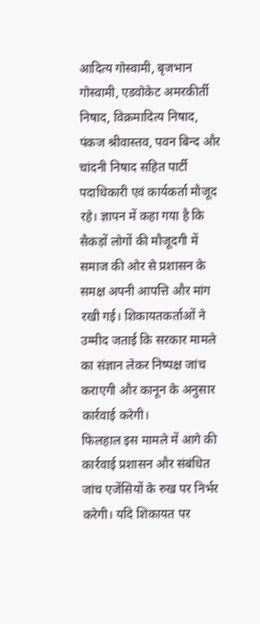आदित्य गोस्वामी, बृजभान गोस्वामी, एडवोकेट अमरकीर्ती निषाद, विक्रमादित्य निषाद, पंकज श्रीवास्तव, पवन बिन्द और चांदनी निषाद सहित पार्टी पदाधिकारी एवं कार्यकर्ता मौजूद रहे। ज्ञापन में कहा गया है कि सैकड़ों लोगों की मौजूदगी में समाज की ओर से प्रशासन के समक्ष अपनी आपत्ति और मांग रखी गई। शिकायतकर्ताओं ने उम्मीद जताई कि सरकार मामले का संज्ञान लेकर निष्पक्ष जांच कराएगी और कानून के अनुसार कार्रवाई करेगी।
फिलहाल इस मामले में आगे की कार्रवाई प्रशासन और संबंधित जांच एजेंसियों के रुख पर निर्भर करेगी। यदि शिकायत पर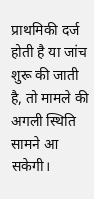प्राथमिकी दर्ज होती है या जांच शुरू की जाती है, तो मामले की अगली स्थिति सामने आ सकेगी।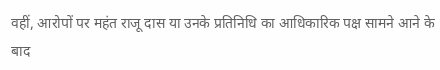वहीं, आरोपों पर महंत राजू दास या उनके प्रतिनिधि का आधिकारिक पक्ष सामने आने के बाद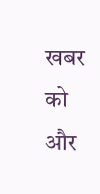खबर को और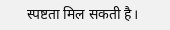स्पष्टता मिल सकती है।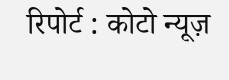रिपोर्ट : कोटो न्यूज़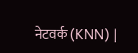नेटवर्क (KNN) |